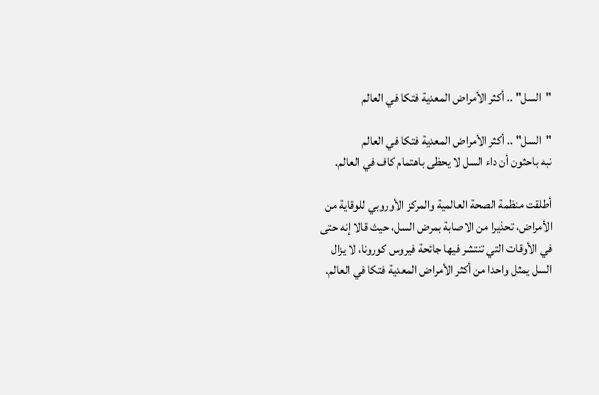"السل" .. أكثر الأمراض المعدية فتكا في العالم

"السل" .. أكثر الأمراض المعدية فتكا في العالم
نبه باحثون أن داء السل لا يحظى باهتمام كاف في العالم.

أطلقت منظمة الصحة العالمية والمركز الأوروبي للوقاية من الأمراض، تحذيرا من الاصابة بمرض السل، حيث قالا إنه حتى في الأوقات التي تنتشر فيها جائحة فيروس كورونا، لا يزال السل يمثل واحدا من أكثر الأمراض المعدية فتكا في العالم.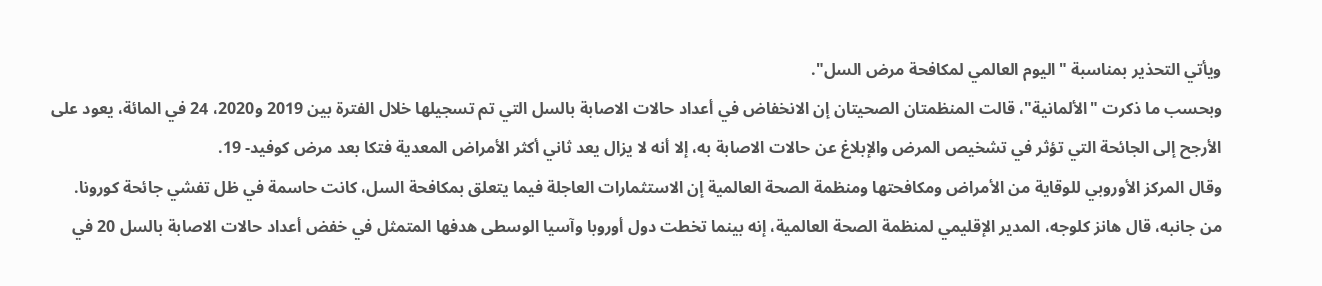ويأتي التحذير بمناسبة "اليوم العالمي لمكافحة مرض السل".
وبحسب ما ذكرت "الألمانية"، قالت المنظمتان الصحيتان إن الانخفاض في أعداد حالات الاصابة بالسل التي تم تسجيلها خلال الفترة بين 2019 و2020، 24 في المائة، يعود على الأرجح إلى الجائحة التي تؤثر في تشخيص المرض والإبلاغ عن حالات الاصابة به، إلا أنه لا يزال يعد ثاني أكثر الأمراض المعدية فتكا بعد مرض كوفيد- 19.
وقال المركز الأوروبي للوقاية من الأمراض ومكافحتها ومنظمة الصحة العالمية إن الاستثمارات العاجلة فيما يتعلق بمكافحة السل، كانت حاسمة في ظل تفشي جائحة كورونا.
من جانبه، قال هانز كلوجه، المدير الإقليمي لمنظمة الصحة العالمية، إنه بينما تخطت دول أوروبا وآسيا الوسطى هدفها المتمثل في خفض أعداد حالات الاصابة بالسل 20 في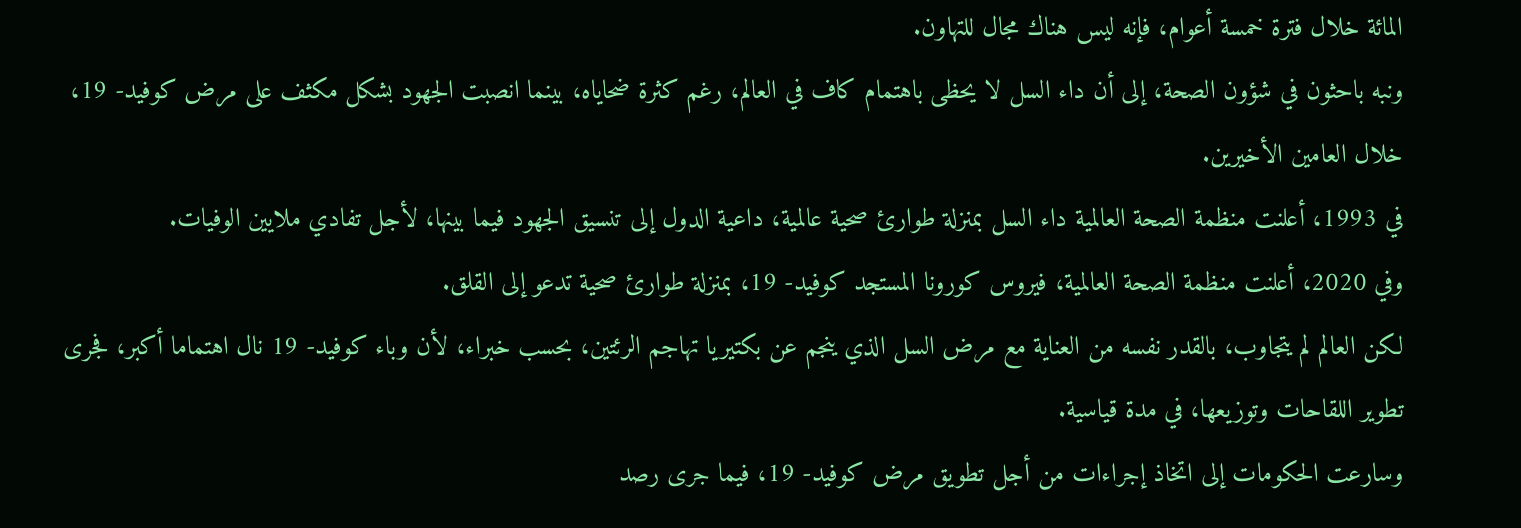المائة خلال فترة خمسة أعوام، فإنه ليس هناك مجال للتهاون.
ونبه باحثون في شؤون الصحة، إلى أن داء السل لا يحظى باهتمام كاف في العالم، رغم كثرة ضحاياه، بينما انصبت الجهود بشكل مكثف على مرض كوفيد- 19، خلال العامين الأخيرين.
في 1993، أعلنت منظمة الصحة العالمية داء السل بمنزلة طوارئ صحية عالمية، داعية الدول إلى تنسيق الجهود فيما بينها، لأجل تفادي ملايين الوفيات.
وفي 2020، أعلنت منظمة الصحة العالمية، فيروس كورونا المستجد كوفيد- 19، بمنزلة طوارئ صحية تدعو إلى القلق.
لكن العالم لم يتجاوب، بالقدر نفسه من العناية مع مرض السل الذي ينجم عن بكتيريا تهاجم الرئتين، بحسب خبراء، لأن وباء كوفيد- 19 نال اهتماما أكبر، فجرى تطوير اللقاحات وتوزيعها، في مدة قياسية.
وسارعت الحكومات إلى اتخاذ إجراءات من أجل تطويق مرض كوفيد- 19، فيما جرى رصد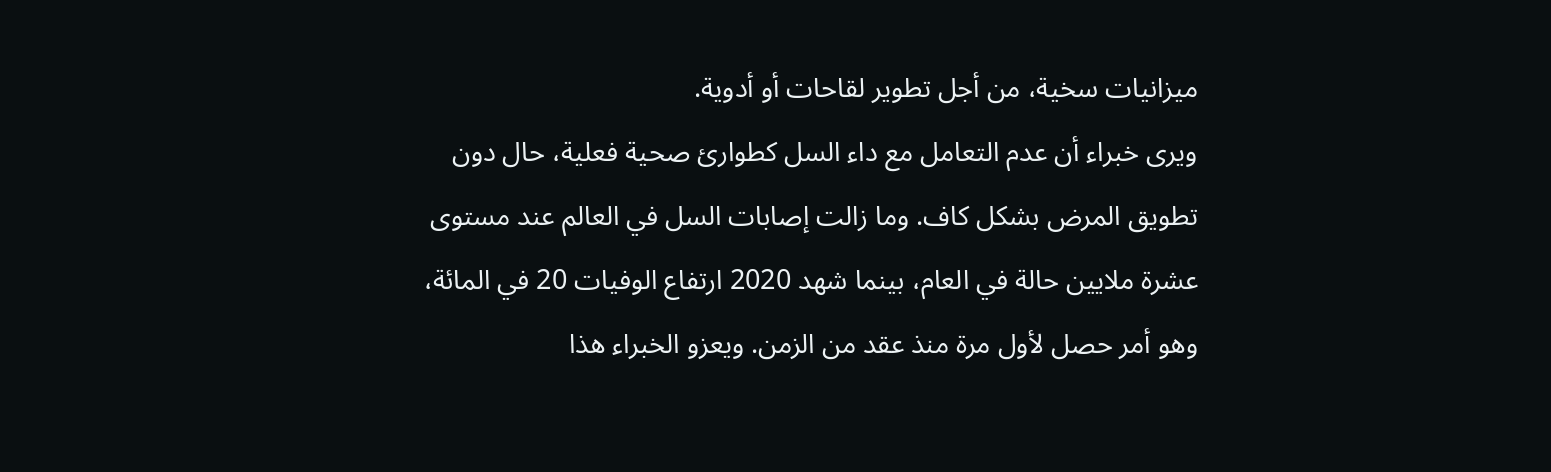ميزانيات سخية، من أجل تطوير لقاحات أو أدوية.
ويرى خبراء أن عدم التعامل مع داء السل كطوارئ صحية فعلية، حال دون تطويق المرض بشكل كاف. وما زالت إصابات السل في العالم عند مستوى عشرة ملايين حالة في العام، بينما شهد 2020 ارتفاع الوفيات 20 في المائة، وهو أمر حصل لأول مرة منذ عقد من الزمن. ويعزو الخبراء هذا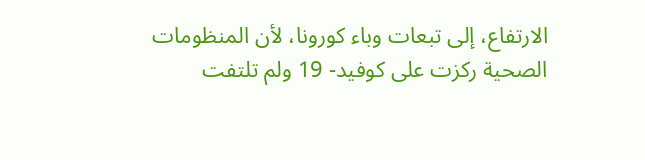الارتفاع، إلى تبعات وباء كورونا، لأن المنظومات الصحية ركزت على كوفيد- 19 ولم تلتفت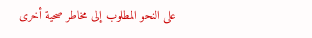على النحو المطلوب إلى مخاطر صحية أخرى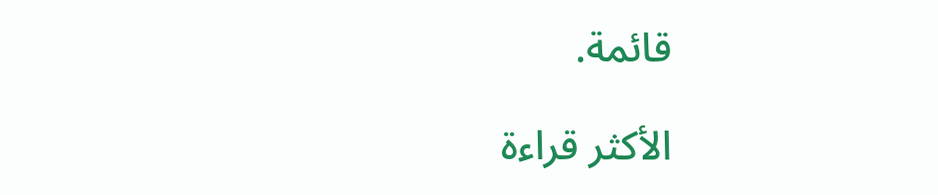قائمة.

الأكثر قراءة